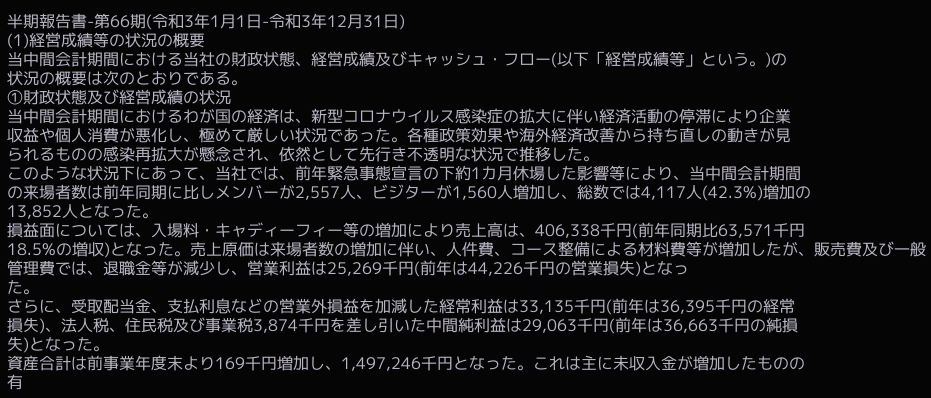半期報告書-第66期(令和3年1月1日-令和3年12月31日)
(1)経営成績等の状況の概要
当中間会計期間における当社の財政状態、経営成績及びキャッシュ・フロー(以下「経営成績等」という。)の
状況の概要は次のとおりである。
①財政状態及び経営成績の状況
当中間会計期間におけるわが国の経済は、新型コロナウイルス感染症の拡大に伴い経済活動の停滞により企業
収益や個人消費が悪化し、極めて厳しい状況であった。各種政策効果や海外経済改善から持ち直しの動きが見
られるものの感染再拡大が懸念され、依然として先行き不透明な状況で推移した。
このような状況下にあって、当社では、前年緊急事態宣言の下約1カ月休場した影響等により、当中間会計期間
の来場者数は前年同期に比しメンバーが2,557人、ビジターが1,560人増加し、総数では4,117人(42.3%)増加の
13,852人となった。
損益面については、入場料・キャディーフィー等の増加により売上高は、406,338千円(前年同期比63,571千円
18.5%の増収)となった。売上原価は来場者数の増加に伴い、人件費、コース整備による材料費等が増加したが、販売費及び一般管理費では、退職金等が減少し、営業利益は25,269千円(前年は44,226千円の営業損失)となっ
た。
さらに、受取配当金、支払利息などの営業外損益を加減した経常利益は33,135千円(前年は36,395千円の経常
損失)、法人税、住民税及び事業税3,874千円を差し引いた中間純利益は29,063千円(前年は36,663千円の純損
失)となった。
資産合計は前事業年度末より169千円増加し、1,497,246千円となった。これは主に未収入金が増加したものの
有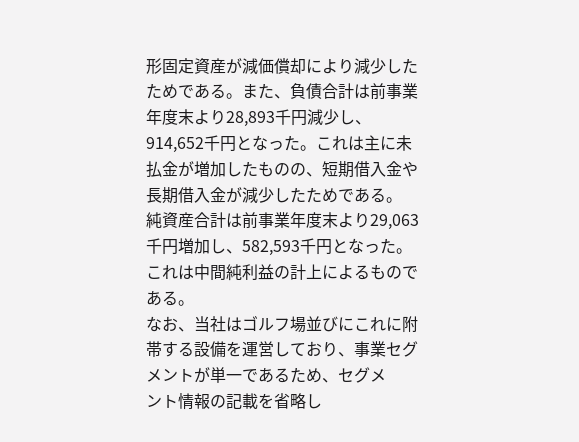形固定資産が減価償却により減少したためである。また、負債合計は前事業年度末より28,893千円減少し、
914,652千円となった。これは主に未払金が増加したものの、短期借入金や長期借入金が減少したためである。
純資産合計は前事業年度末より29,063千円増加し、582,593千円となった。これは中間純利益の計上によるもので
ある。
なお、当社はゴルフ場並びにこれに附帯する設備を運営しており、事業セグメントが単一であるため、セグメ
ント情報の記載を省略し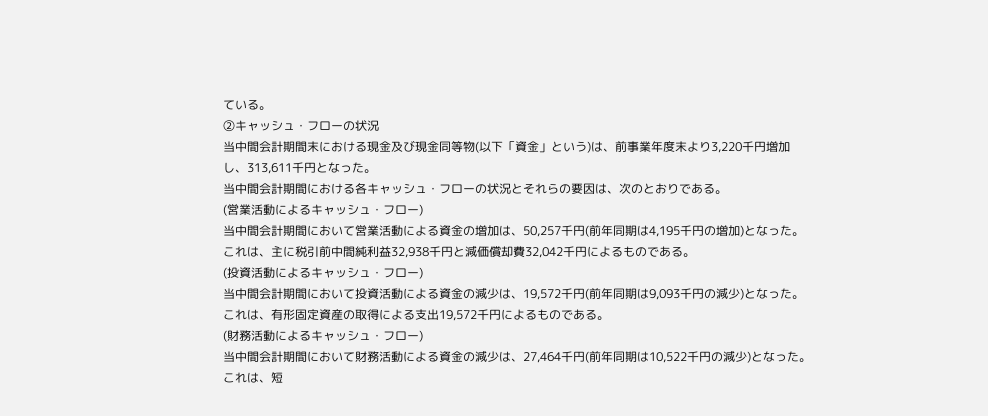ている。
②キャッシュ・フローの状況
当中間会計期間末における現金及び現金同等物(以下「資金」という)は、前事業年度末より3,220千円増加
し、313,611千円となった。
当中間会計期間における各キャッシュ・フローの状況とそれらの要因は、次のとおりである。
(営業活動によるキャッシュ・フロー)
当中間会計期間において営業活動による資金の増加は、50,257千円(前年同期は4,195千円の増加)となった。
これは、主に税引前中間純利益32,938千円と減価償却費32,042千円によるものである。
(投資活動によるキャッシュ・フロー)
当中間会計期間において投資活動による資金の減少は、19,572千円(前年同期は9,093千円の減少)となった。
これは、有形固定資産の取得による支出19,572千円によるものである。
(財務活動によるキャッシュ・フロー)
当中間会計期間において財務活動による資金の減少は、27,464千円(前年同期は10,522千円の減少)となった。
これは、短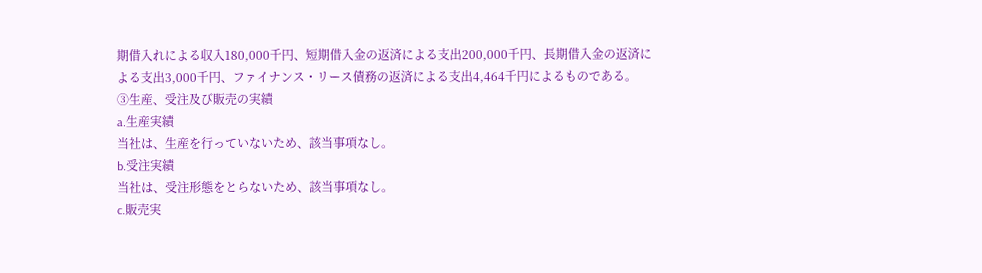期借入れによる収入180,000千円、短期借入金の返済による支出200,000千円、長期借入金の返済に
よる支出3,000千円、ファイナンス・リース債務の返済による支出4,464千円によるものである。
③生産、受注及び販売の実績
a.生産実績
当社は、生産を行っていないため、該当事項なし。
b.受注実績
当社は、受注形態をとらないため、該当事項なし。
c.販売実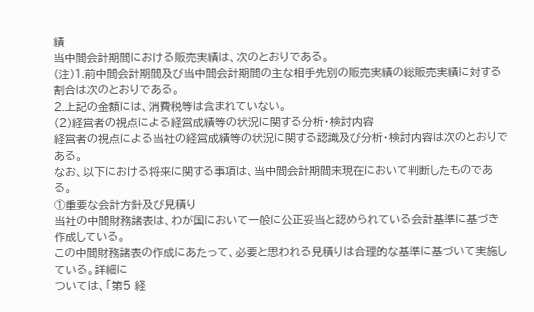績
当中間会計期間における販売実績は、次のとおりである。
(注)1.前中間会計期間及び当中間会計期間の主な相手先別の販売実績の総販売実績に対する割合は次のとおりである。
2.上記の金額には、消費税等は含まれていない。
(2)経営者の視点による経営成績等の状況に関する分析・検討内容
経営者の視点による当社の経営成績等の状況に関する認識及び分析・検討内容は次のとおりである。
なお、以下における将来に関する事項は、当中間会計期間末現在において判断したものである。
①重要な会計方針及び見積り
当社の中間財務諸表は、わが国において一般に公正妥当と認められている会計基準に基づき作成している。
この中間財務諸表の作成にあたって、必要と思われる見積りは合理的な基準に基づいて実施している。詳細に
ついては、「第5 経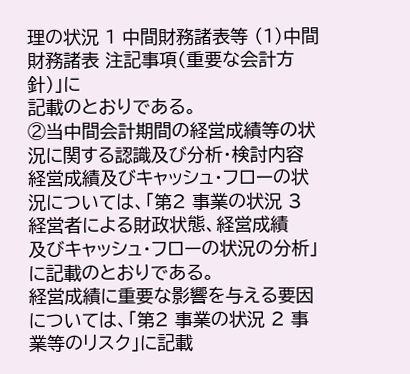理の状況 1 中間財務諸表等 (1)中間財務諸表 注記事項(重要な会計方針)」に
記載のとおりである。
②当中間会計期間の経営成績等の状況に関する認識及び分析・検討内容
経営成績及びキャッシュ・フローの状況については、「第2 事業の状況 3 経営者による財政状態、経営成績
及びキャッシュ・フローの状況の分析」に記載のとおりである。
経営成績に重要な影響を与える要因については、「第2 事業の状況 2 事業等のリスク」に記載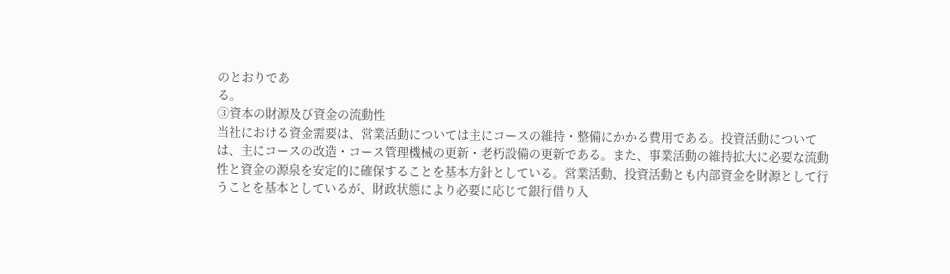のとおりであ
る。
③資本の財源及び資金の流動性
当社における資金需要は、営業活動については主にコースの維持・整備にかかる費用である。投資活動について
は、主にコースの改造・コース管理機械の更新・老朽設備の更新である。また、事業活動の維持拡大に必要な流動
性と資金の源泉を安定的に確保することを基本方針としている。営業活動、投資活動とも内部資金を財源として行
うことを基本としているが、財政状態により必要に応じて銀行借り入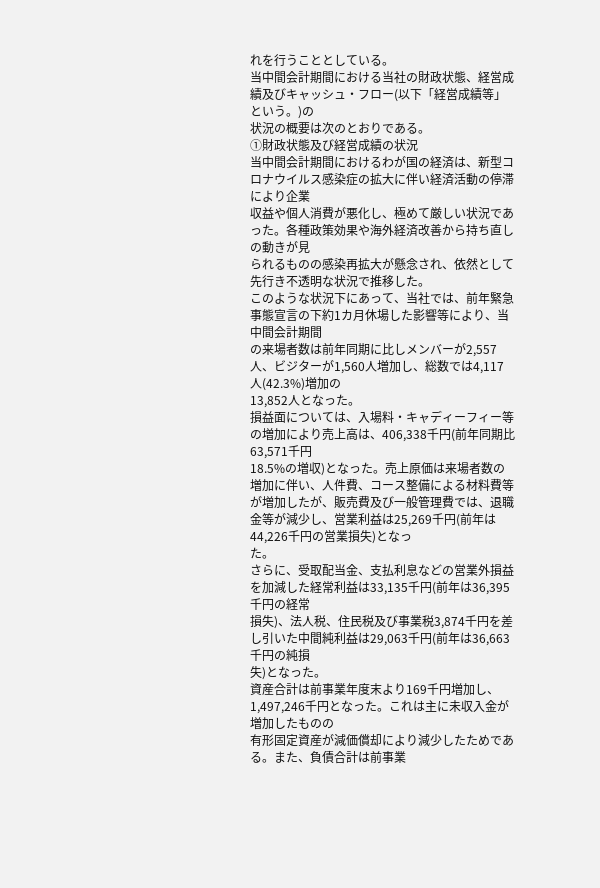れを行うこととしている。
当中間会計期間における当社の財政状態、経営成績及びキャッシュ・フロー(以下「経営成績等」という。)の
状況の概要は次のとおりである。
①財政状態及び経営成績の状況
当中間会計期間におけるわが国の経済は、新型コロナウイルス感染症の拡大に伴い経済活動の停滞により企業
収益や個人消費が悪化し、極めて厳しい状況であった。各種政策効果や海外経済改善から持ち直しの動きが見
られるものの感染再拡大が懸念され、依然として先行き不透明な状況で推移した。
このような状況下にあって、当社では、前年緊急事態宣言の下約1カ月休場した影響等により、当中間会計期間
の来場者数は前年同期に比しメンバーが2,557人、ビジターが1,560人増加し、総数では4,117人(42.3%)増加の
13,852人となった。
損益面については、入場料・キャディーフィー等の増加により売上高は、406,338千円(前年同期比63,571千円
18.5%の増収)となった。売上原価は来場者数の増加に伴い、人件費、コース整備による材料費等が増加したが、販売費及び一般管理費では、退職金等が減少し、営業利益は25,269千円(前年は44,226千円の営業損失)となっ
た。
さらに、受取配当金、支払利息などの営業外損益を加減した経常利益は33,135千円(前年は36,395千円の経常
損失)、法人税、住民税及び事業税3,874千円を差し引いた中間純利益は29,063千円(前年は36,663千円の純損
失)となった。
資産合計は前事業年度末より169千円増加し、1,497,246千円となった。これは主に未収入金が増加したものの
有形固定資産が減価償却により減少したためである。また、負債合計は前事業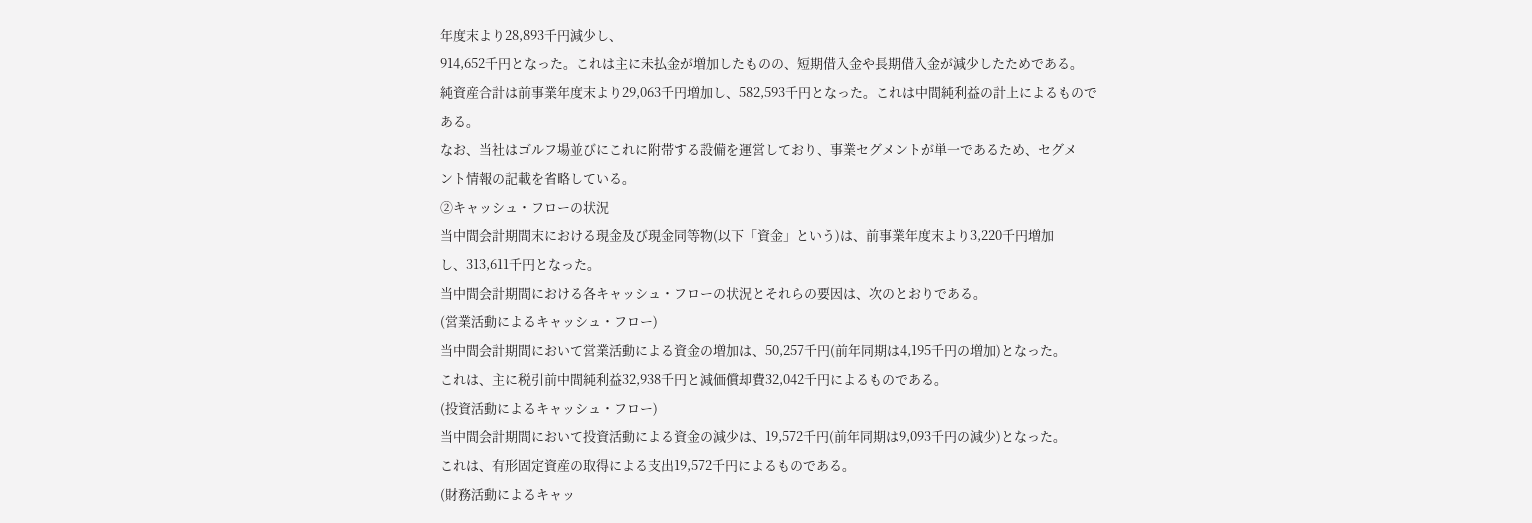年度末より28,893千円減少し、
914,652千円となった。これは主に未払金が増加したものの、短期借入金や長期借入金が減少したためである。
純資産合計は前事業年度末より29,063千円増加し、582,593千円となった。これは中間純利益の計上によるもので
ある。
なお、当社はゴルフ場並びにこれに附帯する設備を運営しており、事業セグメントが単一であるため、セグメ
ント情報の記載を省略している。
②キャッシュ・フローの状況
当中間会計期間末における現金及び現金同等物(以下「資金」という)は、前事業年度末より3,220千円増加
し、313,611千円となった。
当中間会計期間における各キャッシュ・フローの状況とそれらの要因は、次のとおりである。
(営業活動によるキャッシュ・フロー)
当中間会計期間において営業活動による資金の増加は、50,257千円(前年同期は4,195千円の増加)となった。
これは、主に税引前中間純利益32,938千円と減価償却費32,042千円によるものである。
(投資活動によるキャッシュ・フロー)
当中間会計期間において投資活動による資金の減少は、19,572千円(前年同期は9,093千円の減少)となった。
これは、有形固定資産の取得による支出19,572千円によるものである。
(財務活動によるキャッ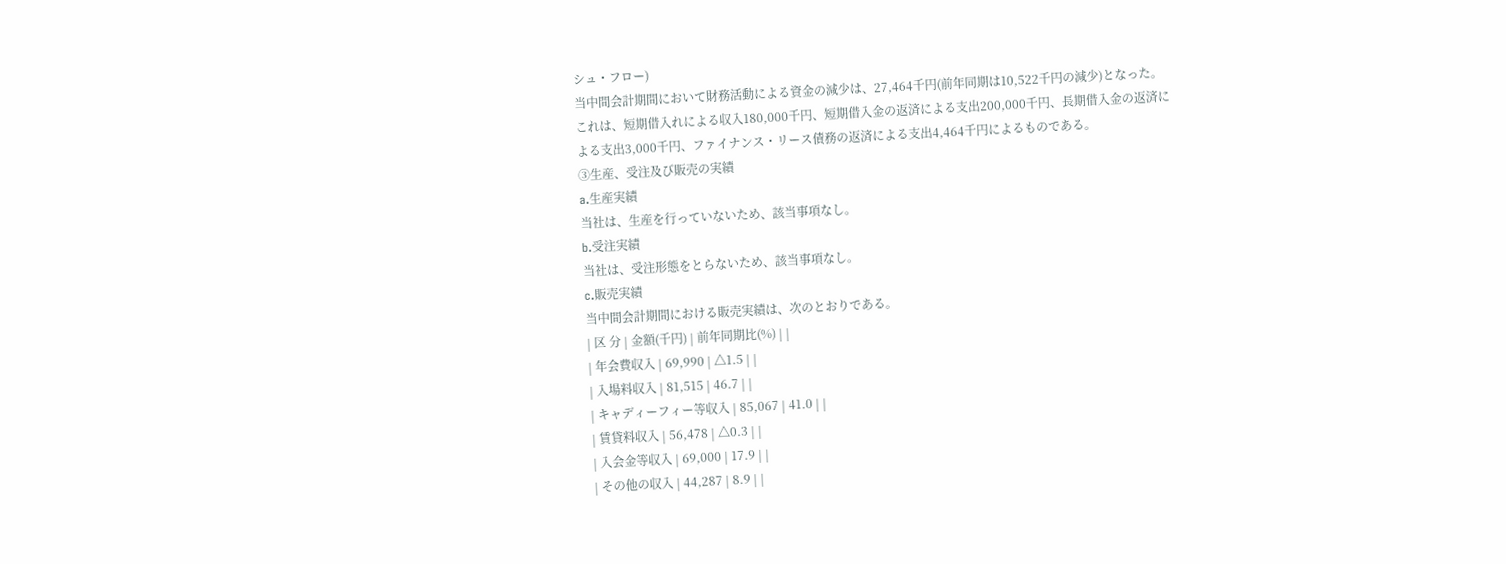シュ・フロー)
当中間会計期間において財務活動による資金の減少は、27,464千円(前年同期は10,522千円の減少)となった。
これは、短期借入れによる収入180,000千円、短期借入金の返済による支出200,000千円、長期借入金の返済に
よる支出3,000千円、ファイナンス・リース債務の返済による支出4,464千円によるものである。
③生産、受注及び販売の実績
a.生産実績
当社は、生産を行っていないため、該当事項なし。
b.受注実績
当社は、受注形態をとらないため、該当事項なし。
c.販売実績
当中間会計期間における販売実績は、次のとおりである。
| 区 分 | 金額(千円) | 前年同期比(%) | |
| 年会費収入 | 69,990 | △1.5 | |
| 入場料収入 | 81,515 | 46.7 | |
| キャディーフィー等収入 | 85,067 | 41.0 | |
| 賃貸料収入 | 56,478 | △0.3 | |
| 入会金等収入 | 69,000 | 17.9 | |
| その他の収入 | 44,287 | 8.9 | |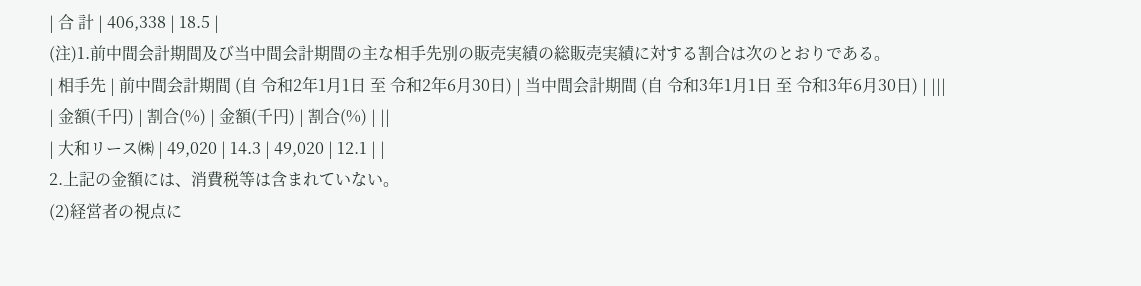| 合 計 | 406,338 | 18.5 |
(注)1.前中間会計期間及び当中間会計期間の主な相手先別の販売実績の総販売実績に対する割合は次のとおりである。
| 相手先 | 前中間会計期間 (自 令和2年1月1日 至 令和2年6月30日) | 当中間会計期間 (自 令和3年1月1日 至 令和3年6月30日) | |||
| 金額(千円) | 割合(%) | 金額(千円) | 割合(%) | ||
| 大和リース㈱ | 49,020 | 14.3 | 49,020 | 12.1 | |
2.上記の金額には、消費税等は含まれていない。
(2)経営者の視点に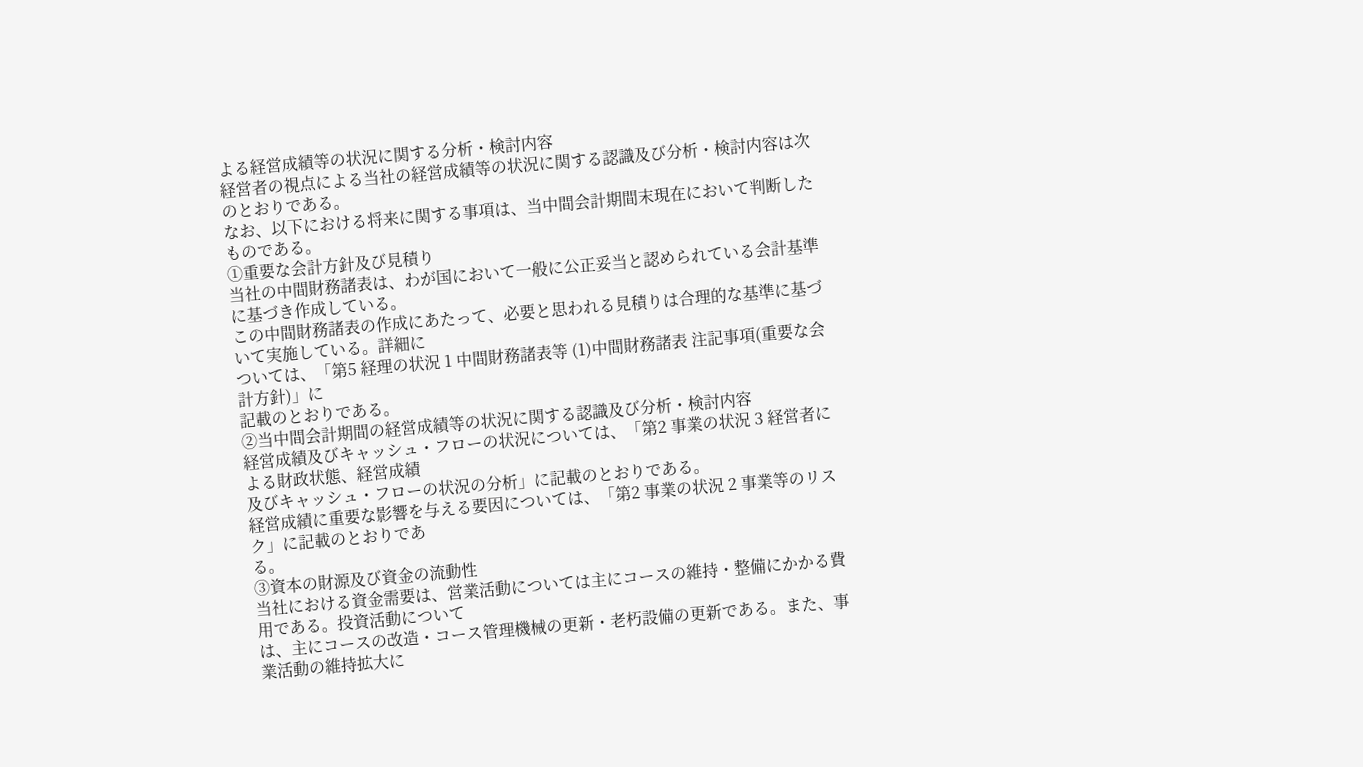よる経営成績等の状況に関する分析・検討内容
経営者の視点による当社の経営成績等の状況に関する認識及び分析・検討内容は次のとおりである。
なお、以下における将来に関する事項は、当中間会計期間末現在において判断したものである。
①重要な会計方針及び見積り
当社の中間財務諸表は、わが国において一般に公正妥当と認められている会計基準に基づき作成している。
この中間財務諸表の作成にあたって、必要と思われる見積りは合理的な基準に基づいて実施している。詳細に
ついては、「第5 経理の状況 1 中間財務諸表等 (1)中間財務諸表 注記事項(重要な会計方針)」に
記載のとおりである。
②当中間会計期間の経営成績等の状況に関する認識及び分析・検討内容
経営成績及びキャッシュ・フローの状況については、「第2 事業の状況 3 経営者による財政状態、経営成績
及びキャッシュ・フローの状況の分析」に記載のとおりである。
経営成績に重要な影響を与える要因については、「第2 事業の状況 2 事業等のリスク」に記載のとおりであ
る。
③資本の財源及び資金の流動性
当社における資金需要は、営業活動については主にコースの維持・整備にかかる費用である。投資活動について
は、主にコースの改造・コース管理機械の更新・老朽設備の更新である。また、事業活動の維持拡大に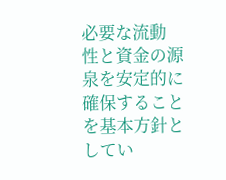必要な流動
性と資金の源泉を安定的に確保することを基本方針としてい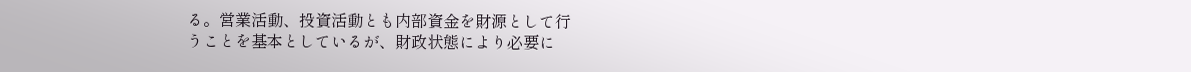る。営業活動、投資活動とも内部資金を財源として行
うことを基本としているが、財政状態により必要に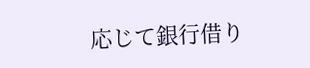応じて銀行借り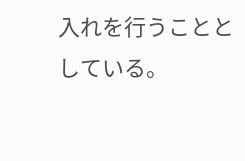入れを行うこととしている。